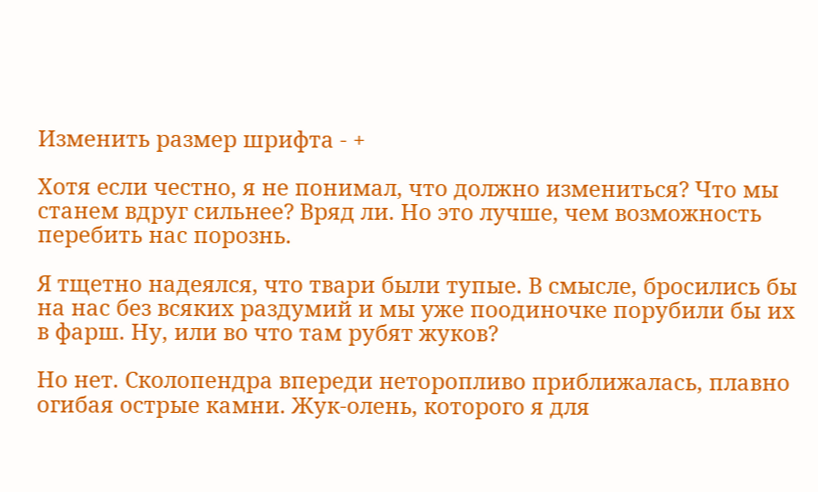Изменить размер шрифта - +

Хотя если честно, я не понимал, что должно измениться? Что мы станем вдруг сильнее? Вряд ли. Но это лучше, чем возможность перебить нас порознь.

Я тщетно надеялся, что твари были тупые. В смысле, бросились бы на нас без всяких раздумий и мы уже поодиночке порубили бы их в фарш. Ну, или во что там рубят жуков?

Но нет. Сколопендра впереди неторопливо приближалась, плавно огибая острые камни. Жук-олень, которого я для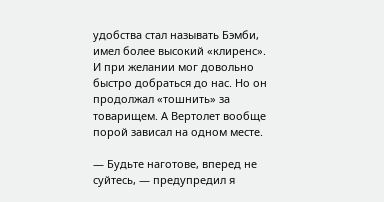удобства стал называть Бэмби, имел более высокий «клиренс». И при желании мог довольно быстро добраться до нас. Но он продолжал «тошнить» за товарищем. А Вертолет вообще порой зависал на одном месте.

— Будьте наготове, вперед не суйтесь, — предупредил я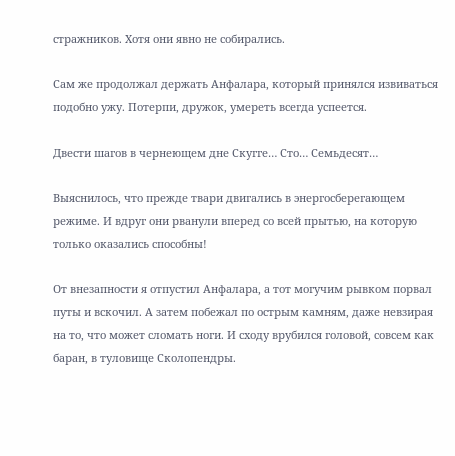стражников. Хотя они явно не собирались.

Сам же продолжал держать Анфалара, который принялся извиваться подобно ужу. Потерпи, дружок, умереть всегда успеется.

Двести шагов в чернеющем дне Скугге… Сто… Семьдесят…

Выяснилось, что прежде твари двигались в энергосберегающем режиме. И вдруг они рванули вперед со всей прытью, на которую только оказались способны!

От внезапности я отпустил Анфалара, а тот могучим рывком порвал путы и вскочил. А затем побежал по острым камням, даже невзирая на то, что может сломать ноги. И сходу врубился головой, совсем как баран, в туловище Сколопендры.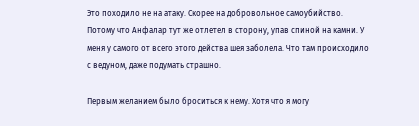Это походило не на атаку. Скорее на добровольное самоубийство. Потому что Анфалар тут же отлетел в сторону, упав спиной на камни. У меня у самого от всего этого действа шея заболела. Что там происходило с ведуном, даже подумать страшно.

Первым желанием было броситься к нему. Хотя что я могу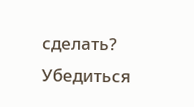сделать? Убедиться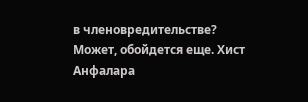в членовредительстве? Может, обойдется еще. Хист Анфалара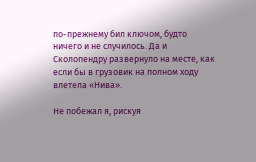по-прежнему бил ключом, будто ничего и не случилось. Да и Сколопендру развернуло на месте, как если бы в грузовик на полном ходу влетела «Нива».

Не побежал я, рискуя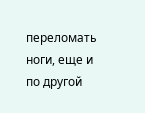переломать ноги, еще и по другой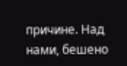причине. Над нами, бешено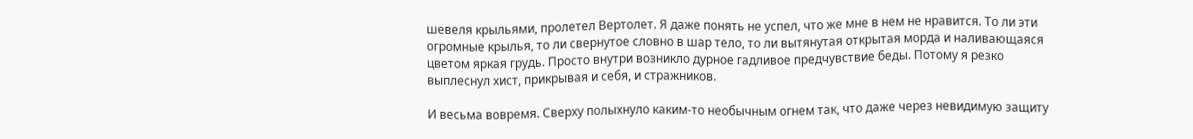шевеля крыльями, пролетел Вертолет. Я даже понять не успел, что же мне в нем не нравится. То ли эти огромные крылья, то ли свернутое словно в шар тело, то ли вытянутая открытая морда и наливающаяся цветом яркая грудь. Просто внутри возникло дурное гадливое предчувствие беды. Потому я резко выплеснул хист, прикрывая и себя, и стражников.

И весьма вовремя. Сверху полыхнуло каким-то необычным огнем так, что даже через невидимую защиту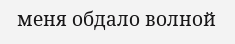меня обдало волной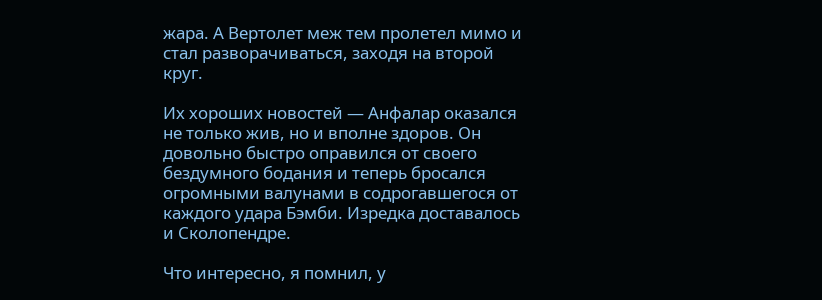жара. А Вертолет меж тем пролетел мимо и стал разворачиваться, заходя на второй круг.

Их хороших новостей — Анфалар оказался не только жив, но и вполне здоров. Он довольно быстро оправился от своего бездумного бодания и теперь бросался огромными валунами в содрогавшегося от каждого удара Бэмби. Изредка доставалось и Сколопендре.

Что интересно, я помнил, у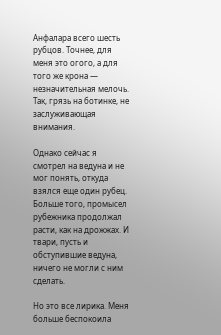Анфалара всего шесть рубцов. Точнее, для меня это огого, а для того же крона — незначительная мелочь. Так, грязь на ботинке, не заслуживающая внимания.

Однако сейчас я смотрел на ведуна и не мог понять, откуда взялся еще один рубец. Больше того, промысел рубежника продолжал расти, как на дрожжах. И твари, пусть и обступившие ведуна, ничего не могли с ним сделать.

Но это все лирика. Меня больше беспокоила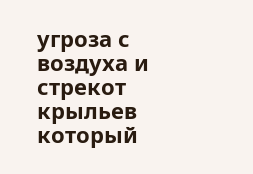угроза с воздуха и стрекот крыльев который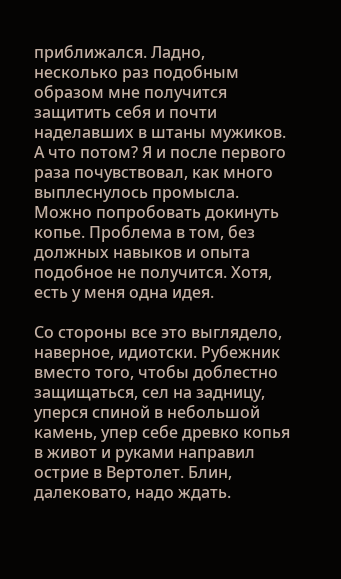приближался. Ладно, несколько раз подобным образом мне получится защитить себя и почти наделавших в штаны мужиков. А что потом? Я и после первого раза почувствовал, как много выплеснулось промысла. Можно попробовать докинуть копье. Проблема в том, без должных навыков и опыта подобное не получится. Хотя, есть у меня одна идея.

Со стороны все это выглядело, наверное, идиотски. Рубежник вместо того, чтобы доблестно защищаться, сел на задницу, уперся спиной в небольшой камень, упер себе древко копья в живот и руками направил острие в Вертолет. Блин, далековато, надо ждать.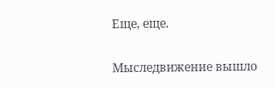Еще, еще.

Мыследвижение вышло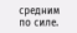средним по силе.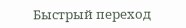Быстрый переход